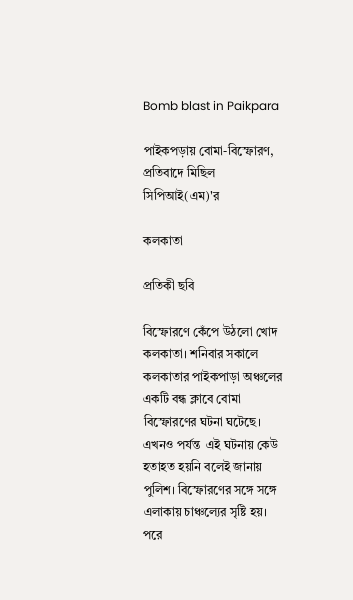Bomb blast in Paikpara

পাইকপড়ায় বোমা-বিস্ফোরণ, প্রতিবাদে মিছিল সিপিআই(এম)'র

কলকাতা

প্রতিকী ছবি

বিস্ফোরণে কেঁপে উঠলো খোদ কলকাতা। শনিবার সকালে কলকাতার পাইকপাড়া অঞ্চলের একটি বন্ধ ক্লাবে বোমা বিস্ফোরণের ঘটনা ঘটেছে। এখনও পর্যন্ত  এই ঘটনায় কেউ হতাহত হয়নি বলেই জানায় পুলিশ। বিস্ফোরণের সঙ্গে সঙ্গে এলাকায় চাঞ্চল্যের সৃষ্টি হয়। পরে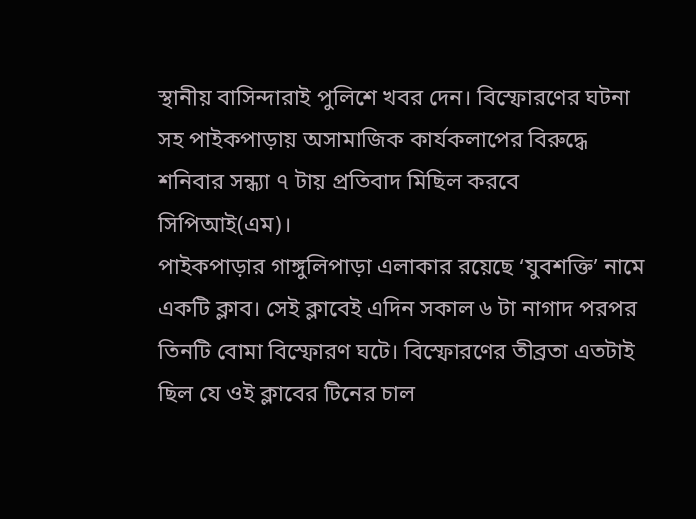স্থানীয় বাসিন্দারাই পুলিশে খবর দেন। বিস্ফোরণের ঘটনা সহ পাইকপাড়ায় অসামাজিক কার্যকলাপের বিরুদ্ধে শনিবার সন্ধ্যা ৭ টায় প্রতিবাদ মিছিল করবে  সিপিআই(এম)।
পাইকপাড়ার গাঙ্গুলিপাড়া এলাকার রয়েছে ‘যুবশক্তি’ নামে একটি ক্লাব। সেই ক্লাবেই এদিন সকাল ৬ টা নাগাদ পরপর তিনটি বোমা বিস্ফোরণ ঘটে। বিস্ফোরণের তীব্রতা এতটাই ছিল যে ওই ক্লাবের টিনের চাল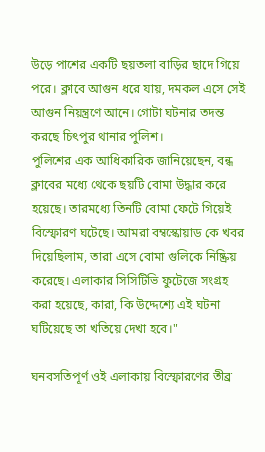উড়ে পাশের একটি ছয়তলা বাড়ির ছাদে গিয়ে পরে। ক্লাবে আগুন ধরে যায়, দমকল এসে সেই আগুন নিয়ন্ত্রণে আনে। গোটা ঘটনার তদন্ত করছে চিৎপুর থানার পুলিশ।
পুলিশের এক আধিকারিক জানিয়েছেন, বন্ধ ক্লাবের মধ্যে থেকে ছয়টি বোমা উদ্ধার করে হয়েছে। তারমধ্যে তিনটি বোমা ফেটে গিয়েই বিস্ফোরণ ঘটেছে। আমরা বম্বস্কোয়াড কে খবর দিয়েছিলাম, তারা এসে বোমা গুলিকে নিষ্ক্রিয় করেছে। এলাকার সিসিটিভি ফুটেজে সংগ্রহ করা হয়েছে, কারা, কি উদ্দেশ্যে এই ঘটনা ঘটিয়েছে তা খতিয়ে দেখা হবে।"

ঘনবসতিপূর্ণ ওই এলাকায় বিস্ফোরণের তীব্র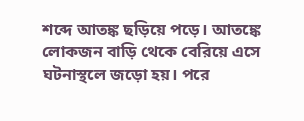শব্দে আতঙ্ক ছড়িয়ে পড়ে। আতঙ্কে লোকজন বাড়ি থেকে বেরিয়ে এসে ঘটনাস্থলে জড়ো হয়। পরে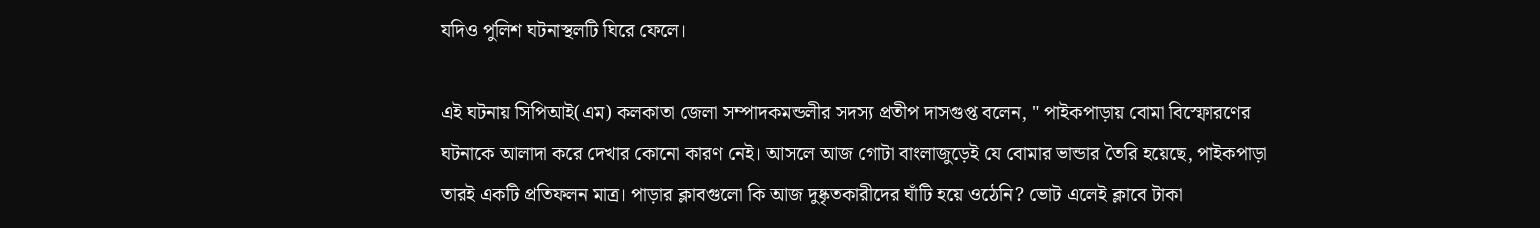যদিও পুলিশ ঘটনাস্থলটি ঘিরে ফেলে।

এই ঘটনায় সিপিআই(এম) কলকাতা জেলা সম্পাদকমন্ডলীর সদস্য প্রতীপ দাসগুপ্ত বলেন, " পাইকপাড়ায় বোমা বিস্ফোরণের ঘটনাকে আলাদা করে দেখার কোনো কারণ নেই। আসলে আজ গোটা বাংলাজুড়েই যে বোমার ভান্ডার তৈরি হয়েছে, পাইকপাড়া তারই একটি প্রতিফলন মাত্র। পাড়ার ক্লাবগুলো কি আজ দুষ্কৃতকারীদের ঘাঁটি হয়ে ওঠেনি? ভোট এলেই ক্লাবে টাকা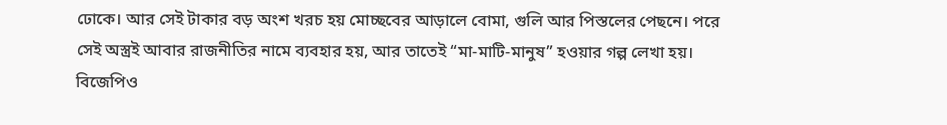ঢোকে। আর সেই টাকার বড় অংশ খরচ হয় মোচ্ছবের আড়ালে বোমা, গুলি আর পিস্তলের পেছনে। পরে সেই অস্ত্রই আবার রাজনীতির নামে ব্যবহার হয়, আর তাতেই “মা-মাটি-মানুষ” হওয়ার গল্প লেখা হয়।
বিজেপিও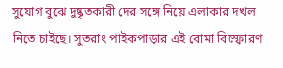সুযোগ বুঝে দুষ্কৃতকারী দের সঙ্গে নিয়ে এলাকার দখল নিতে চাইছে। সুতরাং পাইকপাড়ার এই বোমা বিস্ফোরণ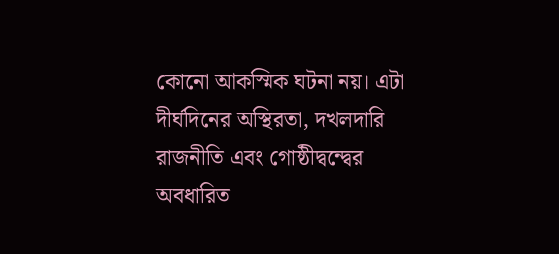কোনো আকস্মিক ঘটনা নয়। এটা দীর্ঘদিনের অস্থিরতা, দখলদারি রাজনীতি এবং গোষ্ঠীদ্বন্দ্বের অবধারিত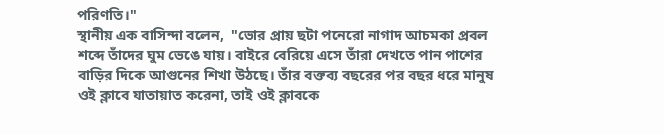পরিণতি।"
স্থানীয় এক বাসিন্দা বলেন,  "ভোর প্রায় ছটা পনেরো নাগাদ আচমকা প্রবল শব্দে তাঁদের ঘুম ভেঙে যায়। বাইরে বেরিয়ে এসে তাঁরা দেখতে পান পাশের বাড়ির দিকে আগুনের শিখা উঠছে। তাঁর বক্তব্য বছরের পর বছর ধরে মানুষ ওই ক্লাবে যাতায়াত করেনা, তাই ওই ক্লাবকে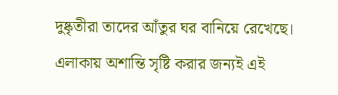দুষ্কৃতীরা তাদের আঁতুর ঘর বানিয়ে রেখেছে। এলাকায় অশান্তি সৃষ্টি করার জন্যই এই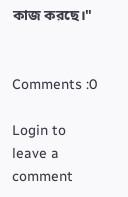কাজ করছে।"


Comments :0

Login to leave a comment